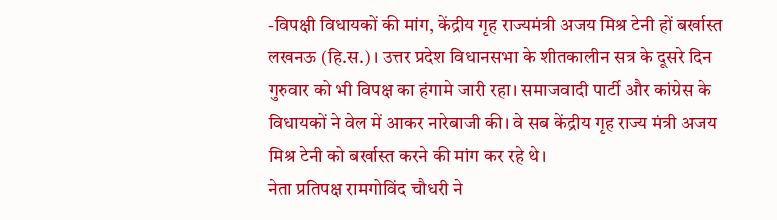-विपक्षी विधायकों की मांग, केंद्रीय गृह राज्यमंत्री अजय मिश्र टेनी हों बर्खास्त
लखनऊ (हि.स.)। उत्तर प्रदेश विधानसभा के शीतकालीन सत्र के दूसरे दिन गुरुवार को भी विपक्ष का हंगामे जारी रहा। समाजवादी पार्टी और कांग्रेस के विधायकों ने वेल में आकर नारेबाजी की। वे सब केंद्रीय गृह राज्य मंत्री अजय मिश्र टेनी को बर्खास्त करने की मांग कर रहे थे।
नेता प्रतिपक्ष रामगोविंद चौधरी ने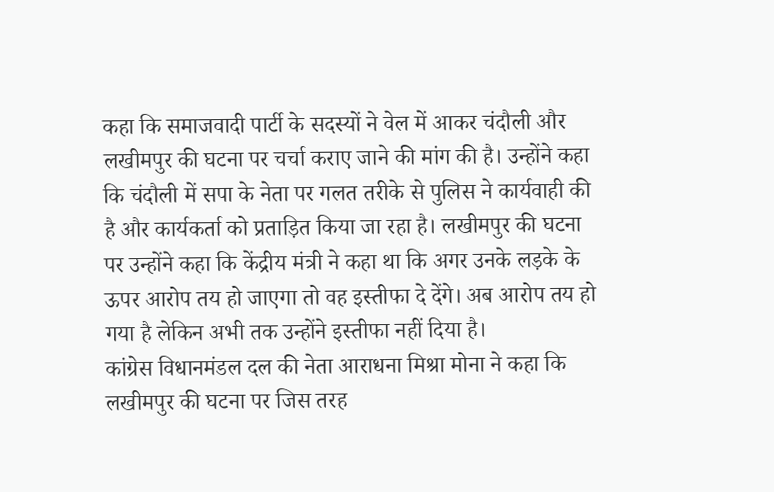कहा कि समाजवादी पार्टी के सदस्यों ने वेल में आकर चंदौली और लखीमपुर की घटना पर चर्चा कराए जाने की मांग की है। उन्होंने कहा कि चंदौली में सपा के नेता पर गलत तरीके से पुलिस ने कार्यवाही की है और कार्यकर्ता को प्रताड़ित किया जा रहा है। लखीमपुर की घटना पर उन्होंने कहा कि केंद्रीय मंत्री ने कहा था कि अगर उनके लड़के के ऊपर आरोप तय हो जाएगा तो वह इस्तीफा दे देंगे। अब आरोप तय हो गया है लेकिन अभी तक उन्होंने इस्तीफा नहीं दिया है।
कांग्रेस विधानमंडल दल की नेता आराधना मिश्रा मोना ने कहा कि लखीमपुर की घटना पर जिस तरह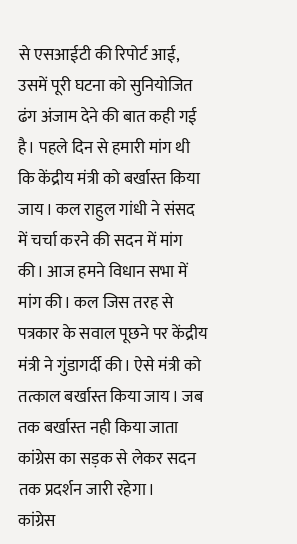से एसआईटी की रिपोर्ट आई, उसमें पूरी घटना को सुनियोजित ढंग अंजाम देने की बात कही गई है। पहले दिन से हमारी मांग थी कि केंद्रीय मंत्री को बर्खास्त किया जाय। कल राहुल गांधी ने संसद में चर्चा करने की सदन में मांग की। आज हमने विधान सभा में मांग की। कल जिस तरह से पत्रकार के सवाल पूछने पर केंद्रीय मंत्री ने गुंडागर्दी की। ऐसे मंत्री को तत्काल बर्खास्त किया जाय। जब तक बर्खास्त नही किया जाता कांग्रेस का सड़क से लेकर सदन तक प्रदर्शन जारी रहेगा।
कांग्रेस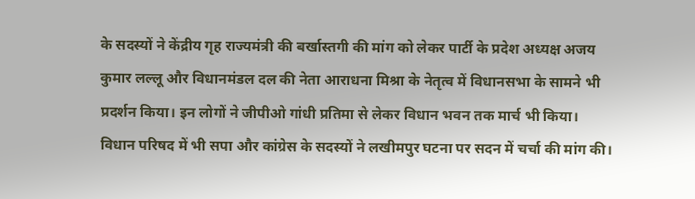के सदस्यों ने केंद्रीय गृह राज्यमंत्री की बर्खास्तगी की मांग को लेकर पार्टी के प्रदेश अध्यक्ष अजय कुमार लल्लू और विधानमंडल दल की नेता आराधना मिश्रा के नेतृत्व में विधानसभा के सामने भी प्रदर्शन किया। इन लोगों ने जीपीओ गांधी प्रतिमा से लेकर विधान भवन तक मार्च भी किया।
विधान परिषद में भी सपा और कांग्रेस के सदस्यों ने लखीमपुर घटना पर सदन में चर्चा की मांग की।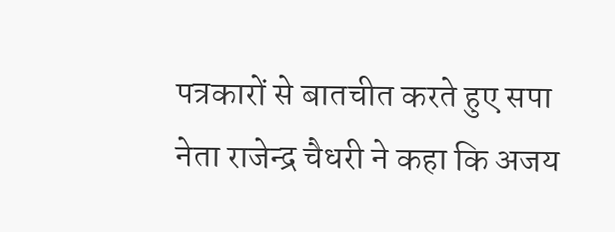पत्रकारों से बातचीत करते हुए सपा नेता राजेन्द्र चैधरी ने कहा कि अजय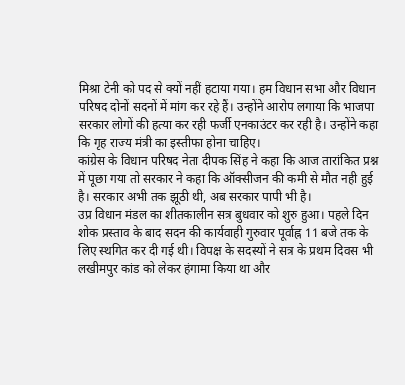मिश्रा टेनी को पद से क्यों नहीं हटाया गया। हम विधान सभा और विधान परिषद दोनों सदनों में मांग कर रहे हैं। उन्होंने आरोप लगाया कि भाजपा सरकार लोगों की हत्या कर रही फर्जी एनकाउंटर कर रही है। उन्होंने कहा कि गृह राज्य मंत्री का इस्तीफा होना चाहिए।
कांग्रेस के विधान परिषद नेता दीपक सिंह ने कहा कि आज तारांकित प्रश्न में पूछा गया तो सरकार ने कहा कि ऑक्सीजन की कमी से मौत नही हुई है। सरकार अभी तक झूठी थी, अब सरकार पापी भी है।
उप्र विधान मंडल का शीतकालीन सत्र बुधवार को शुरु हुआ। पहले दिन शोक प्रस्ताव के बाद सदन की कार्यवाही गुरुवार पूर्वाह्न 11 बजे तक के लिए स्थगित कर दी गई थी। विपक्ष के सदस्यों ने सत्र के प्रथम दिवस भी लखीमपुर कांड को लेकर हंगामा किया था और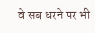वे सब धरने पर भी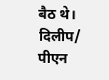बैठ थे।
दिलीप/ पीएन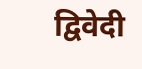द्विवेदी